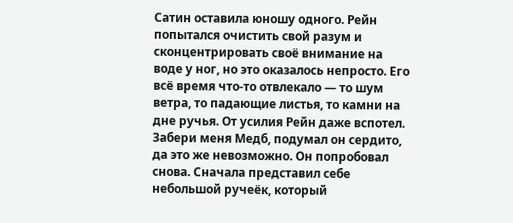Сатин оставила юношу одного. Рейн попытался очистить свой разум и сконцентрировать своё внимание на воде у ног, но это оказалось непросто. Его всё время что-то отвлекало — то шум ветра, то падающие листья, то камни на дне ручья. От усилия Рейн даже вспотел. Забери меня Медб, подумал он сердито, да это же невозможно. Он попробовал снова. Сначала представил себе небольшой ручеёк, который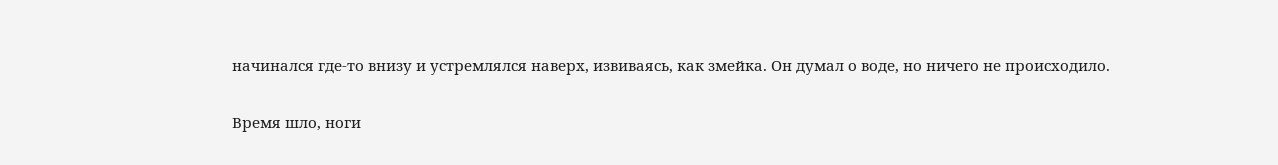начинался где-то внизу и устремлялся наверх, извиваясь, как змейка. Он думал о воде, но ничего не происходило.

Время шло, ноги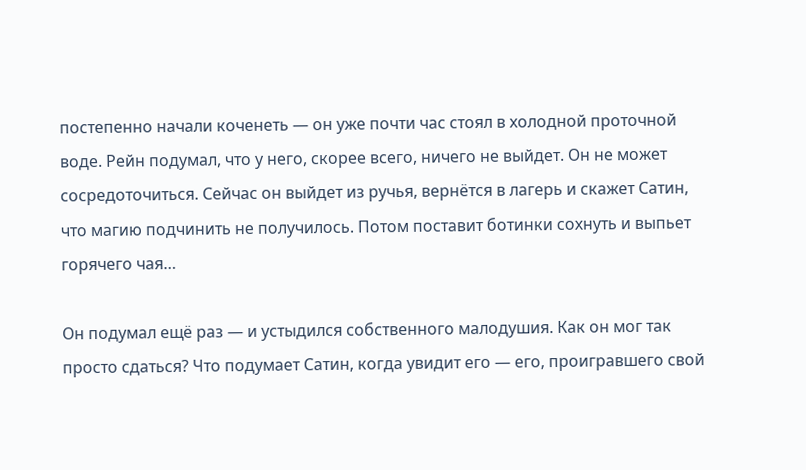постепенно начали коченеть — он уже почти час стоял в холодной проточной воде. Рейн подумал, что у него, скорее всего, ничего не выйдет. Он не может сосредоточиться. Сейчас он выйдет из ручья, вернётся в лагерь и скажет Сатин, что магию подчинить не получилось. Потом поставит ботинки сохнуть и выпьет горячего чая…

Он подумал ещё раз — и устыдился собственного малодушия. Как он мог так просто сдаться? Что подумает Сатин, когда увидит его — его, проигравшего свой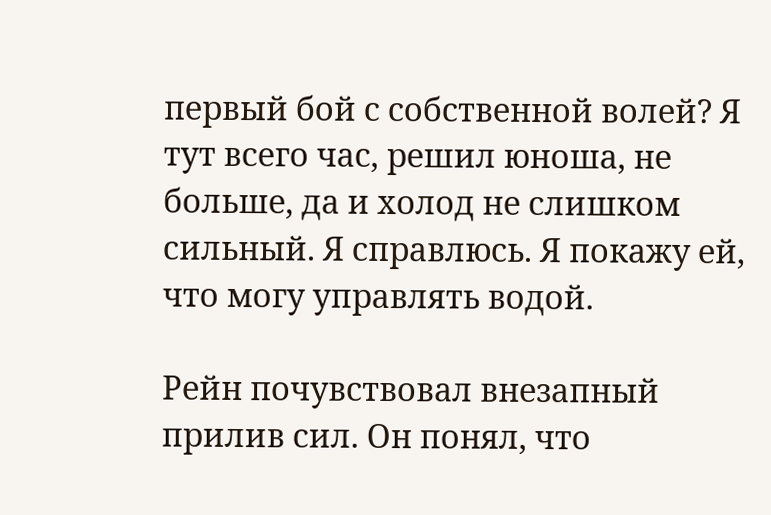первый бой с собственной волей? Я тут всего час, решил юноша, не больше, да и холод не слишком сильный. Я справлюсь. Я покажу ей, что могу управлять водой.

Рейн почувствовал внезапный прилив сил. Он понял, что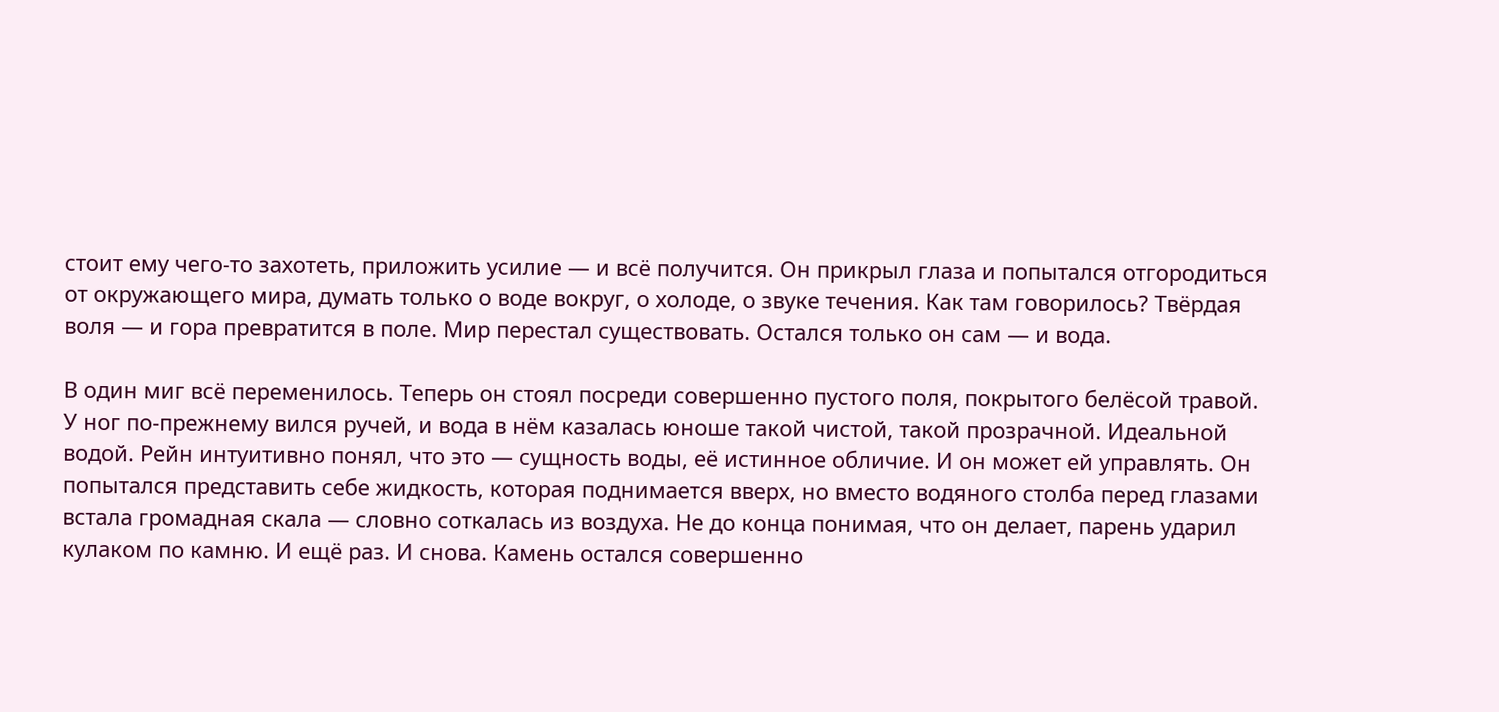стоит ему чего-то захотеть, приложить усилие — и всё получится. Он прикрыл глаза и попытался отгородиться от окружающего мира, думать только о воде вокруг, о холоде, о звуке течения. Как там говорилось? Твёрдая воля — и гора превратится в поле. Мир перестал существовать. Остался только он сам — и вода.

В один миг всё переменилось. Теперь он стоял посреди совершенно пустого поля, покрытого белёсой травой. У ног по-прежнему вился ручей, и вода в нём казалась юноше такой чистой, такой прозрачной. Идеальной водой. Рейн интуитивно понял, что это — сущность воды, её истинное обличие. И он может ей управлять. Он попытался представить себе жидкость, которая поднимается вверх, но вместо водяного столба перед глазами встала громадная скала — словно соткалась из воздуха. Не до конца понимая, что он делает, парень ударил кулаком по камню. И ещё раз. И снова. Камень остался совершенно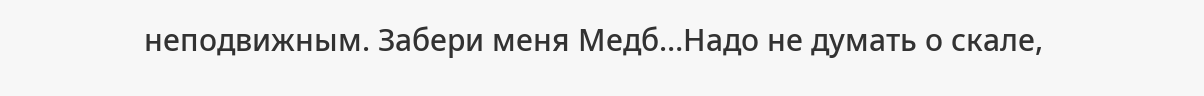неподвижным. Забери меня Медб…Надо не думать о скале,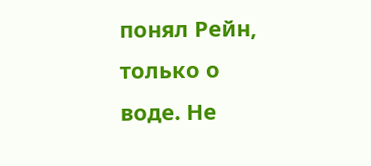понял Рейн, только о воде. Не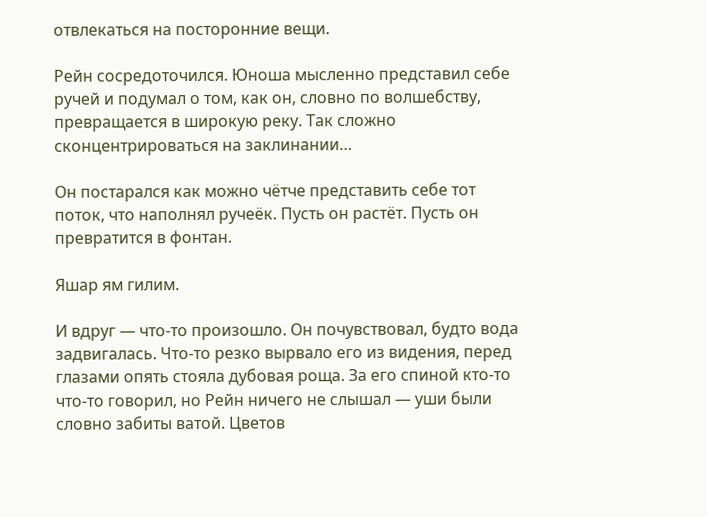отвлекаться на посторонние вещи.

Рейн сосредоточился. Юноша мысленно представил себе ручей и подумал о том, как он, словно по волшебству, превращается в широкую реку. Так сложно сконцентрироваться на заклинании…

Он постарался как можно чётче представить себе тот поток, что наполнял ручеёк. Пусть он растёт. Пусть он превратится в фонтан.

Яшар ям гилим.

И вдруг — что-то произошло. Он почувствовал, будто вода задвигалась. Что-то резко вырвало его из видения, перед глазами опять стояла дубовая роща. За его спиной кто-то что-то говорил, но Рейн ничего не слышал — уши были словно забиты ватой. Цветов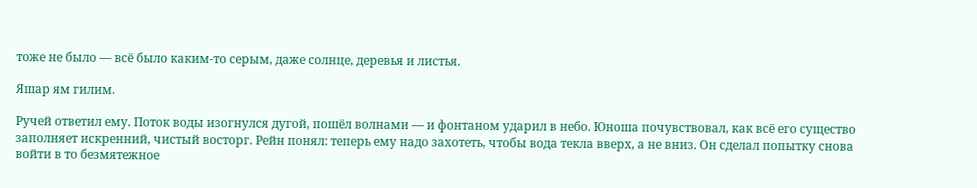тоже не было — всё было каким-то серым, даже солнце, деревья и листья.

Яшар ям гилим.

Ручей ответил ему. Поток воды изогнулся дугой, пошёл волнами — и фонтаном ударил в небо. Юноша почувствовал, как всё его существо заполняет искренний, чистый восторг. Рейн понял: теперь ему надо захотеть, чтобы вода текла вверх, а не вниз. Он сделал попытку снова войти в то безмятежное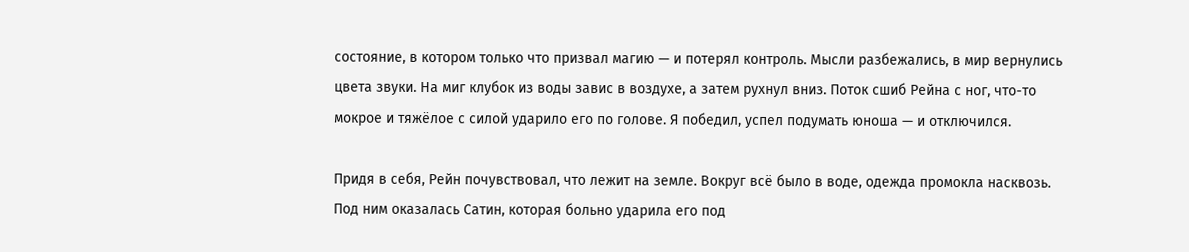состояние, в котором только что призвал магию — и потерял контроль. Мысли разбежались, в мир вернулись цвета звуки. На миг клубок из воды завис в воздухе, а затем рухнул вниз. Поток сшиб Рейна с ног, что-то мокрое и тяжёлое с силой ударило его по голове. Я победил, успел подумать юноша — и отключился.

Придя в себя, Рейн почувствовал, что лежит на земле. Вокруг всё было в воде, одежда промокла насквозь. Под ним оказалась Сатин, которая больно ударила его под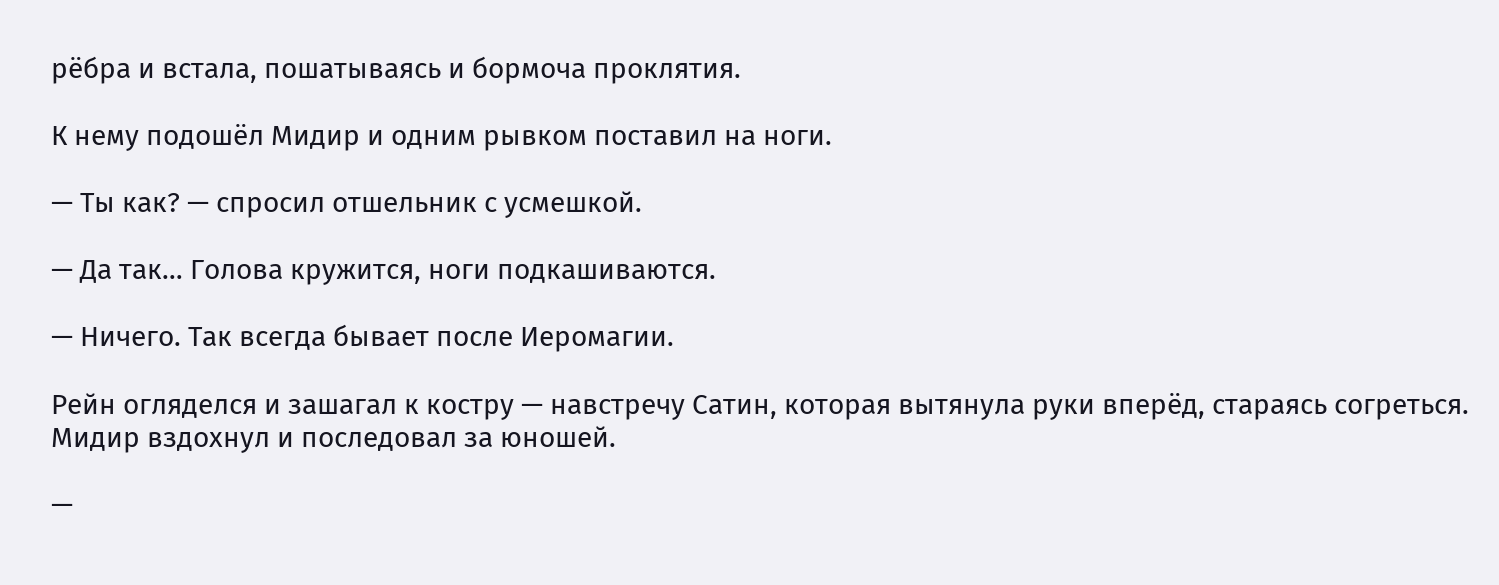рёбра и встала, пошатываясь и бормоча проклятия.

К нему подошёл Мидир и одним рывком поставил на ноги.

— Ты как? — спросил отшельник с усмешкой.

— Да так… Голова кружится, ноги подкашиваются.

— Ничего. Так всегда бывает после Иеромагии.

Рейн огляделся и зашагал к костру — навстречу Сатин, которая вытянула руки вперёд, стараясь согреться. Мидир вздохнул и последовал за юношей.

—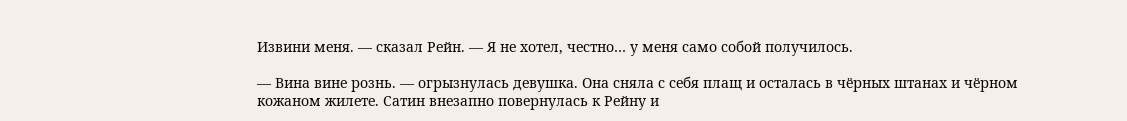Извини меня. — сказал Рейн. — Я не хотел, честно… у меня само собой получилось.

— Вина вине рознь. — огрызнулась девушка. Она сняла с себя плащ и осталась в чёрных штанах и чёрном кожаном жилете. Сатин внезапно повернулась к Рейну и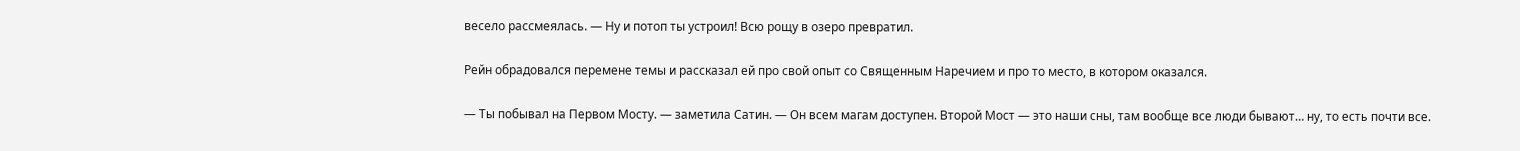весело рассмеялась. — Ну и потоп ты устроил! Всю рощу в озеро превратил.

Рейн обрадовался перемене темы и рассказал ей про свой опыт со Священным Наречием и про то место, в котором оказался.

— Ты побывал на Первом Мосту. — заметила Сатин. — Он всем магам доступен. Второй Мост — это наши сны, там вообще все люди бывают… ну, то есть почти все.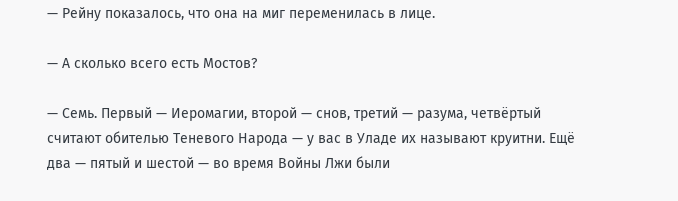— Рейну показалось, что она на миг переменилась в лице.

— А сколько всего есть Мостов?

— Семь. Первый — Иеромагии, второй — снов, третий — разума, четвёртый считают обителью Теневого Народа — у вас в Уладе их называют круитни. Ещё два — пятый и шестой — во время Войны Лжи были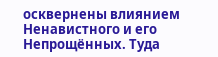осквернены влиянием Ненавистного и его Непрощённых. Туда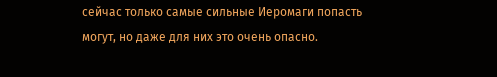сейчас только самые сильные Иеромаги попасть могут, но даже для них это очень опасно.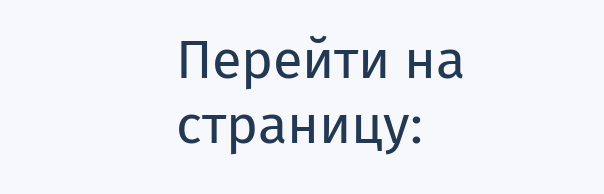Перейти на страницу: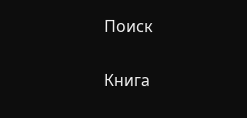Поиск

Книга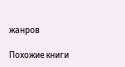жанров

Похожие книги